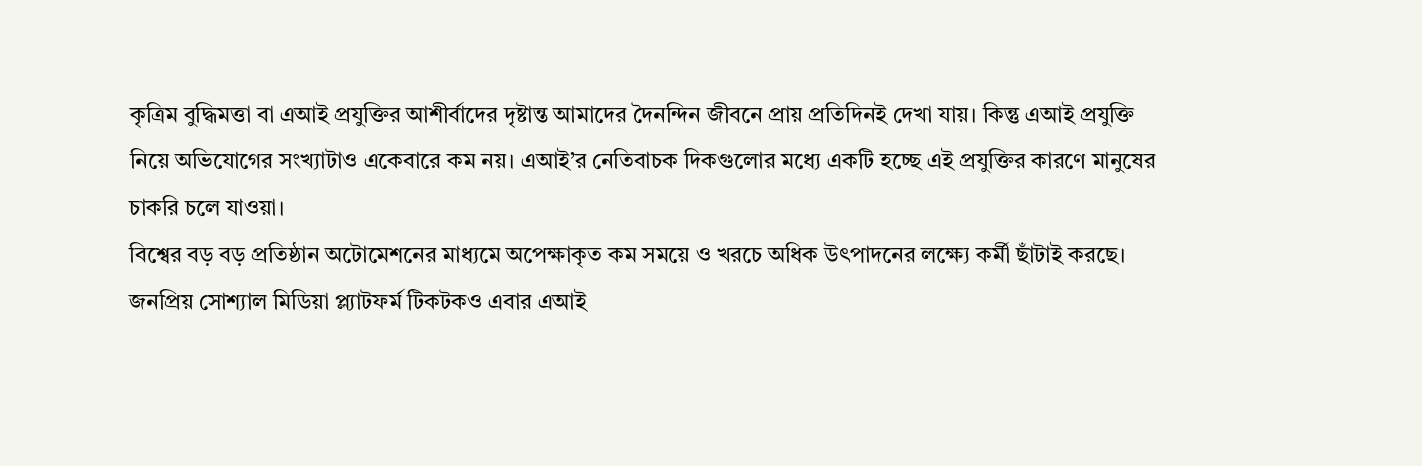কৃত্রিম বুদ্ধিমত্তা বা এআই প্রযুক্তির আশীর্বাদের দৃষ্টান্ত আমাদের দৈনন্দিন জীবনে প্রায় প্রতিদিনই দেখা যায়। কিন্তু এআই প্রযুক্তি নিয়ে অভিযোগের সংখ্যাটাও একেবারে কম নয়। এআই’র নেতিবাচক দিকগুলোর মধ্যে একটি হচ্ছে এই প্রযুক্তির কারণে মানুষের চাকরি চলে যাওয়া।
বিশ্বের বড় বড় প্রতিষ্ঠান অটোমেশনের মাধ্যমে অপেক্ষাকৃত কম সময়ে ও খরচে অধিক উৎপাদনের লক্ষ্যে কর্মী ছাঁটাই করছে। জনপ্রিয় সোশ্যাল মিডিয়া প্ল্যাটফর্ম টিকটকও এবার এআই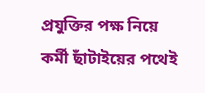প্রযুক্তির পক্ষ নিয়ে কর্মী ছাঁটাইয়ের পথেই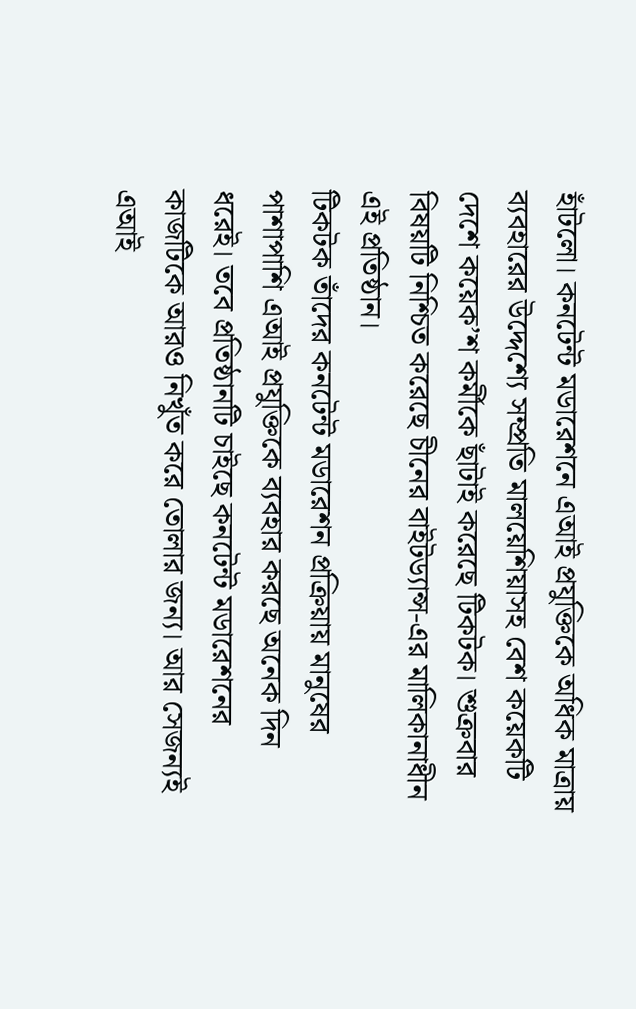হাঁটলো। কনটেন্ট মডারেশনে এআই প্রযুক্তিকে অধিক মাত্রায় ব্যবহারের উদ্দেশ্যে সম্প্রতি মালয়েশিয়াসহ বেশ কয়েকটি দেশে কয়েক’শ কর্মীকে ছাঁটাই করেছে টিকটক। শুক্রবার বিষয়টি নিশ্চিত করেছে চীনের বাইটড্যান্স-এর মালিকানাধীন এই প্রতিষ্ঠান।
টিকটক তাঁদের কনটেন্ট মডারেশন প্রক্রিয়ায় মানুষের পাশাপাশি এআই প্রযুক্তিকে ব্যবহার করছে অনেক দিন ধরেই। তবে প্রতিষ্ঠানটি চাইছে কনটেন্ট মডারেশনের কাজটিকে আরও নিখুঁত করে তোলার জন্য। আর সেজন্যই এআই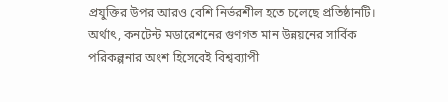প্রযুক্তির উপর আরও বেশি নির্ভরশীল হতে চলেছে প্রতিষ্ঠানটি। অর্থাৎ, কনটেন্ট মডারেশনের গুণগত মান উন্নয়নের সার্বিক পরিকল্পনার অংশ হিসেবেই বিশ্বব্যাপী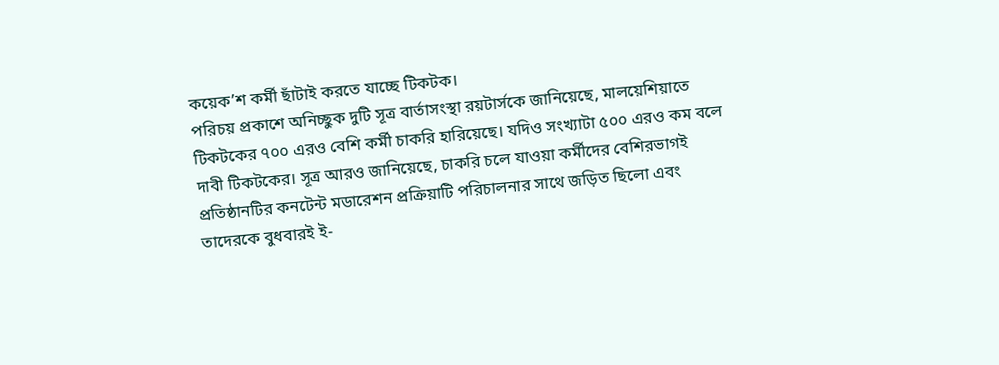কয়েক’শ কর্মী ছাঁটাই করতে যাচ্ছে টিকটক।
পরিচয় প্রকাশে অনিচ্ছুক দুটি সূত্র বার্তাসংস্থা রয়টার্সকে জানিয়েছে, মালয়েশিয়াতে টিকটকের ৭০০ এরও বেশি কর্মী চাকরি হারিয়েছে। যদিও সংখ্যাটা ৫০০ এরও কম বলে দাবী টিকটকের। সূত্র আরও জানিয়েছে, চাকরি চলে যাওয়া কর্মীদের বেশিরভাগই প্রতিষ্ঠানটির কনটেন্ট মডারেশন প্রক্রিয়াটি পরিচালনার সাথে জড়িত ছিলো এবং তাদেরকে বুধবারই ই-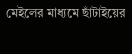মেইলের মাধ্যমে ছাঁটাইয়ের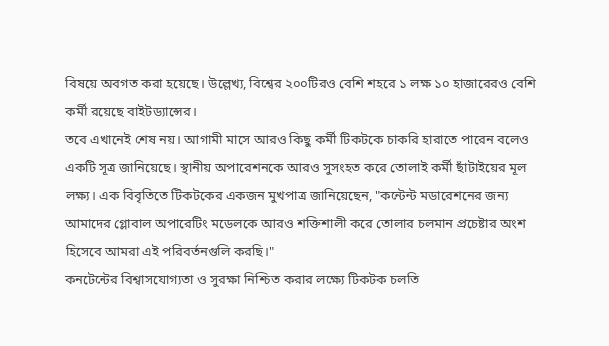বিষয়ে অবগত করা হয়েছে। উল্লেখ্য, বিশ্বের ২০০টিরও বেশি শহরে ১ লক্ষ ১০ হাজারেরও বেশি কর্মী রয়েছে বাইটড্যান্সের।
তবে এখানেই শেষ নয়। আগামী মাসে আরও কিছু কর্মী টিকটকে চাকরি হারাতে পারেন বলেও একটি সূত্র জানিয়েছে। স্থানীয় অপারেশনকে আরও সুসংহত করে তোলাই কর্মী ছাঁটাইয়ের মূল লক্ষ্য। এক বিবৃতিতে টিকটকের একজন মুখপাত্র জানিয়েছেন, "কন্টেন্ট মডারেশনের জন্য আমাদের গ্লোবাল অপারেটিং মডেলকে আরও শক্তিশালী করে তোলার চলমান প্রচেষ্টার অংশ হিসেবে আমরা এই পরিবর্তনগুলি করছি।"
কনটেন্টের বিশ্বাসযোগ্যতা ও সুরক্ষা নিশ্চিত করার লক্ষ্যে টিকটক চলতি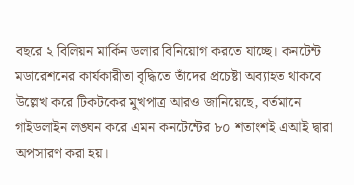বছরে ২ বিলিয়ন মার্কিন ডলার বিনিয়োগ করতে যাচ্ছে। কনটেন্ট মডারেশনের কার্যকারীতা বৃদ্ধিতে তাঁদের প্রচেষ্টা অব্যাহত থাকবে উল্লেখ করে টিকটকের মুখপাত্র আরও জানিয়েছে, বর্তমানে গাইডলাইন লঙ্ঘন করে এমন কনটেন্টের ৮০ শতাংশই এআই দ্বারা অপসারণ করা হয়।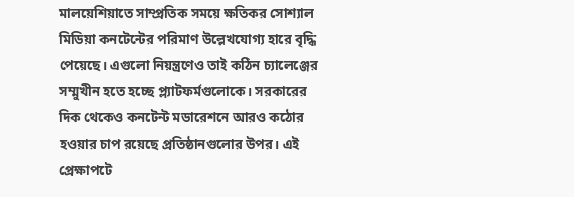মালয়েশিয়াতে সাম্প্রতিক সময়ে ক্ষতিকর সোশ্যাল মিডিয়া কনটেন্টের পরিমাণ উল্লেখযোগ্য হারে বৃদ্ধি পেয়েছে। এগুলো নিয়ন্ত্রণেও তাই কঠিন চ্যালেঞ্জের সম্মুখীন হতে হচ্ছে প্ল্যাটফর্মগুলোকে। সরকারের দিক থেকেও কনটেন্ট মডারেশনে আরও কঠোর হওয়ার চাপ রয়েছে প্রতিষ্ঠানগুলোর উপর। এই প্রেক্ষাপটে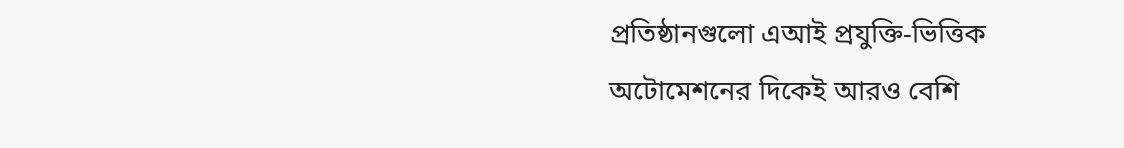প্রতিষ্ঠানগুলো এআই প্রযুক্তি-ভিত্তিক অটোমেশনের দিকেই আরও বেশি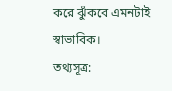করে ঝুঁকবে এমনটাই স্বাভাবিক।
তথ্যসূত্র: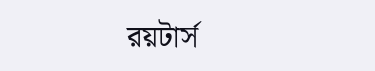রয়টার্স